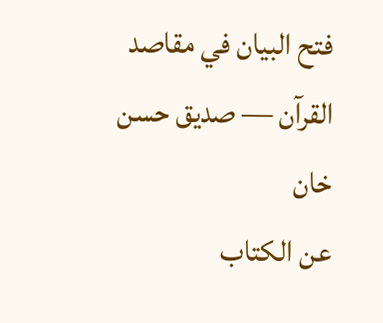فتح البيان في مقاصد القرآن — صديق حسن خان
عن الكتاب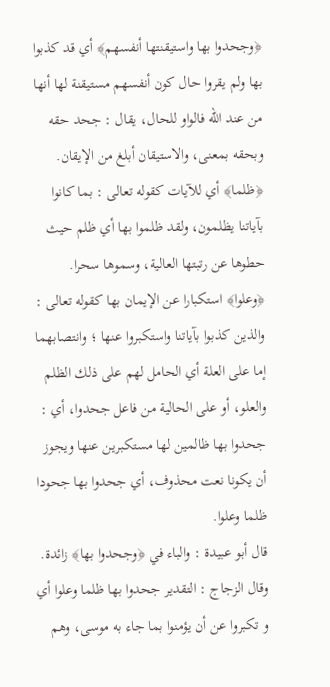﴿وجحدوا بها واستيقنتها أنفسهم﴾ أي قد كذبوا بها ولم يقروا حال كون أنفسهم مستيقنة لها أنها من عند الله فالواو للحال، يقال : جحد حقه وبحقه بمعنى، والاستيقان أبلغ من الإيقان.
﴿ظلما﴾ أي للآيات كقوله تعالى : بما كانوا بآياتنا يظلمون، ولقد ظلموا بها أي ظلم حيث حطوها عن رتبتها العالية، وسموها سحرا.
﴿وعلوا﴾ استكبارا عن الإيمان بها كقوله تعالى : والذين كذبوا بآياتنا واستكبروا عنها ؛ وانتصابهما إما على العلة أي الحامل لهم على ذلك الظلم والعلو، أو على الحالية من فاعل جحدوا، أي : جحدوا بها ظالمين لها مستكبرين عنها ويجوز أن يكونا نعت محذوف، أي جحدوا بها جحودا ظلما وعلوا.
قال أبو عبيدة : والباء في ﴿وجحدوا بها﴾ زائدة. وقال الزجاج : التقدير جحدوا بها ظلما وعلوا أي و تكبروا عن أن يؤمنوا بما جاء به موسى، وهم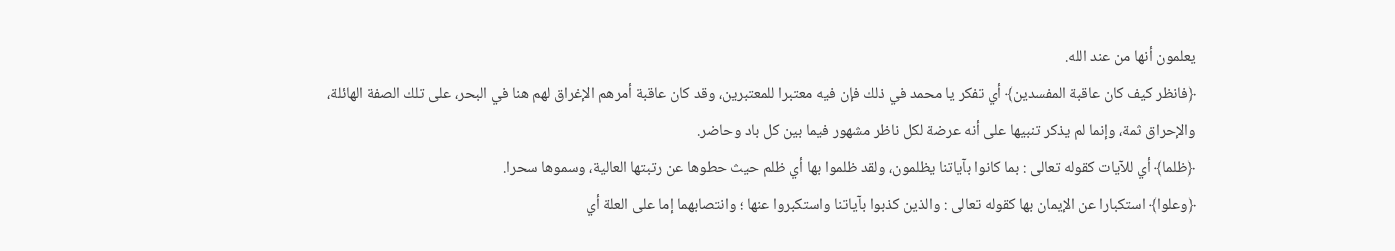يعلمون أنها من عند الله.
﴿فانظر كيف كان عاقبة المفسدين﴾ أي تفكر يا محمد في ذلك فإن فيه معتبرا للمعتبرين، وقد كان عاقبة أمرهم الإغراق لهم هنا في البحر، على تلك الصفة الهائلة، والإحراق ثمة، وإنما لم يذكر تنبيها على أنه عرضة لكل ناظر مشهور فيما بين كل باد وحاضر.
﴿ظلما﴾ أي للآيات كقوله تعالى : بما كانوا بآياتنا يظلمون، ولقد ظلموا بها أي ظلم حيث حطوها عن رتبتها العالية، وسموها سحرا.
﴿وعلوا﴾ استكبارا عن الإيمان بها كقوله تعالى : والذين كذبوا بآياتنا واستكبروا عنها ؛ وانتصابهما إما على العلة أي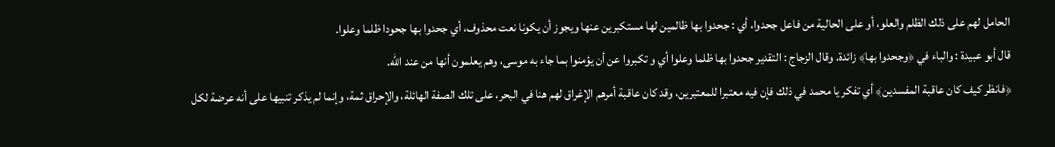الحامل لهم على ذلك الظلم والعلو، أو على الحالية من فاعل جحدوا، أي : جحدوا بها ظالمين لها مستكبرين عنها ويجوز أن يكونا نعت محذوف، أي جحدوا بها جحودا ظلما وعلوا.
قال أبو عبيدة : والباء في ﴿وجحدوا بها﴾ زائدة. وقال الزجاج : التقدير جحدوا بها ظلما وعلوا أي و تكبروا عن أن يؤمنوا بما جاء به موسى، وهم يعلمون أنها من عند الله.
﴿فانظر كيف كان عاقبة المفسدين﴾ أي تفكر يا محمد في ذلك فإن فيه معتبرا للمعتبرين، وقد كان عاقبة أمرهم الإغراق لهم هنا في البحر، على تلك الصفة الهائلة، والإحراق ثمة، وإنما لم يذكر تنبيها على أنه عرضة لكل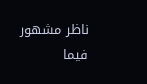ناظر مشهور فيما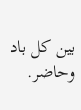بين كل باد وحاضر.